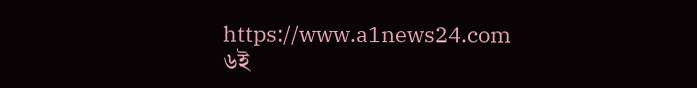https://www.a1news24.com
৬ই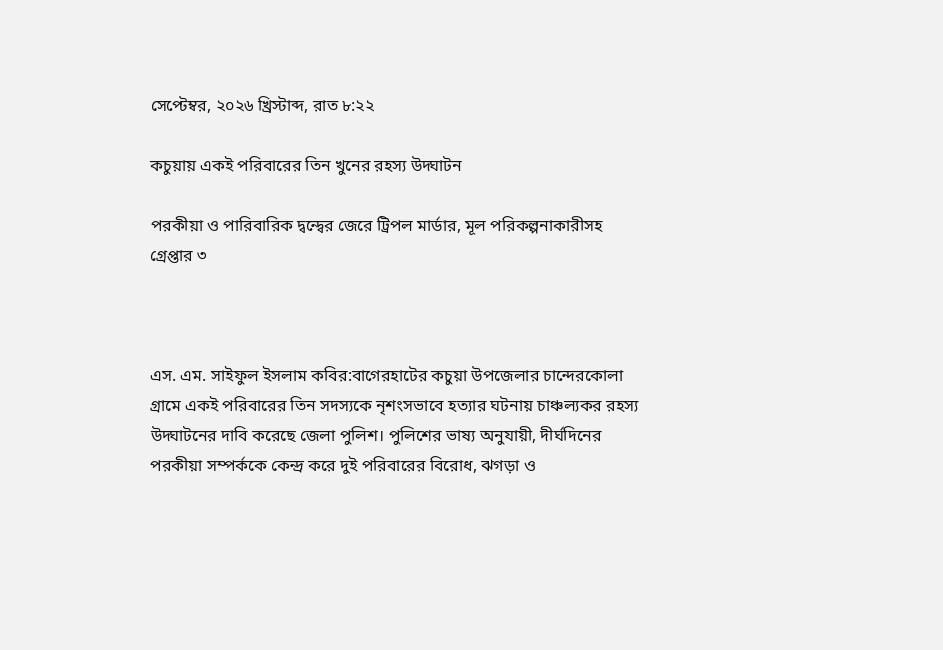সেপ্টেম্বর, ২০২৬ খ্রিস্টাব্দ, রাত ৮:২২

কচুয়ায় একই পরিবারের তিন খুনের রহস্য উদ্ঘাটন

পরকীয়া ও পারিবারিক দ্বন্দ্বের জেরে ট্রিপল মার্ডার, মূল পরিকল্পনাকারীসহ গ্রেপ্তার ৩



এস. এম. সাইফুল ইসলাম কবির:বাগেরহাটের কচুয়া উপজেলার চান্দেরকোলা গ্রামে একই পরিবারের তিন সদস্যকে নৃশংসভাবে হত্যার ঘটনায় চাঞ্চল্যকর রহস্য উদ্ঘাটনের দাবি করেছে জেলা পুলিশ। পুলিশের ভাষ্য অনুযায়ী, দীর্ঘদিনের পরকীয়া সম্পর্ককে কেন্দ্র করে দুই পরিবারের বিরোধ, ঝগড়া ও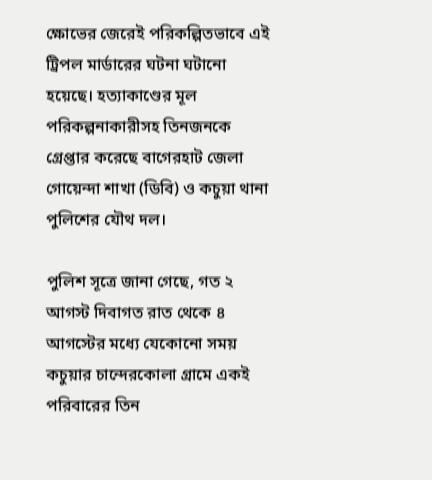ক্ষোভের জেরেই পরিকল্পিতভাবে এই ট্রিপল মার্ডারের ঘটনা ঘটানো হয়েছে। হত্যাকাণ্ডের মূল পরিকল্পনাকারীসহ তিনজনকে গ্রেপ্তার করেছে বাগেরহাট জেলা গোয়েন্দা শাখা (ডিবি) ও কচুয়া থানা পুলিশের যৌথ দল।

পুলিশ সূত্রে জানা গেছে, গত ২ আগস্ট দিবাগত রাত থেকে ৪ আগস্টের মধ্যে যেকোনো সময় কচুয়ার চান্দেরকোলা গ্রামে একই পরিবারের তিন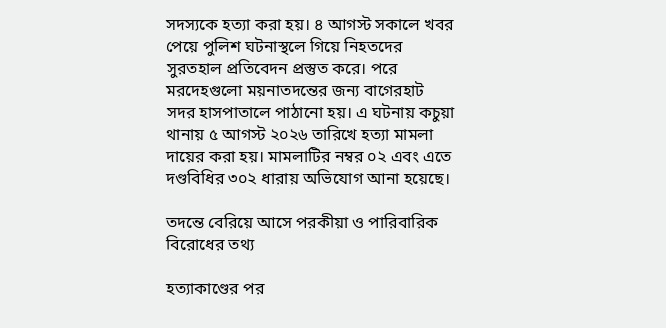সদস্যকে হত্যা করা হয়। ৪ আগস্ট সকালে খবর পেয়ে পুলিশ ঘটনাস্থলে গিয়ে নিহতদের সুরতহাল প্রতিবেদন প্রস্তুত করে। পরে মরদেহগুলো ময়নাতদন্তের জন্য বাগেরহাট সদর হাসপাতালে পাঠানো হয়। এ ঘটনায় কচুয়া থানায় ৫ আগস্ট ২০২৬ তারিখে হত্যা মামলা দায়ের করা হয়। মামলাটির নম্বর ০২ এবং এতে দণ্ডবিধির ৩০২ ধারায় অভিযোগ আনা হয়েছে।

তদন্তে বেরিয়ে আসে পরকীয়া ও পারিবারিক বিরোধের তথ্য

হত্যাকাণ্ডের পর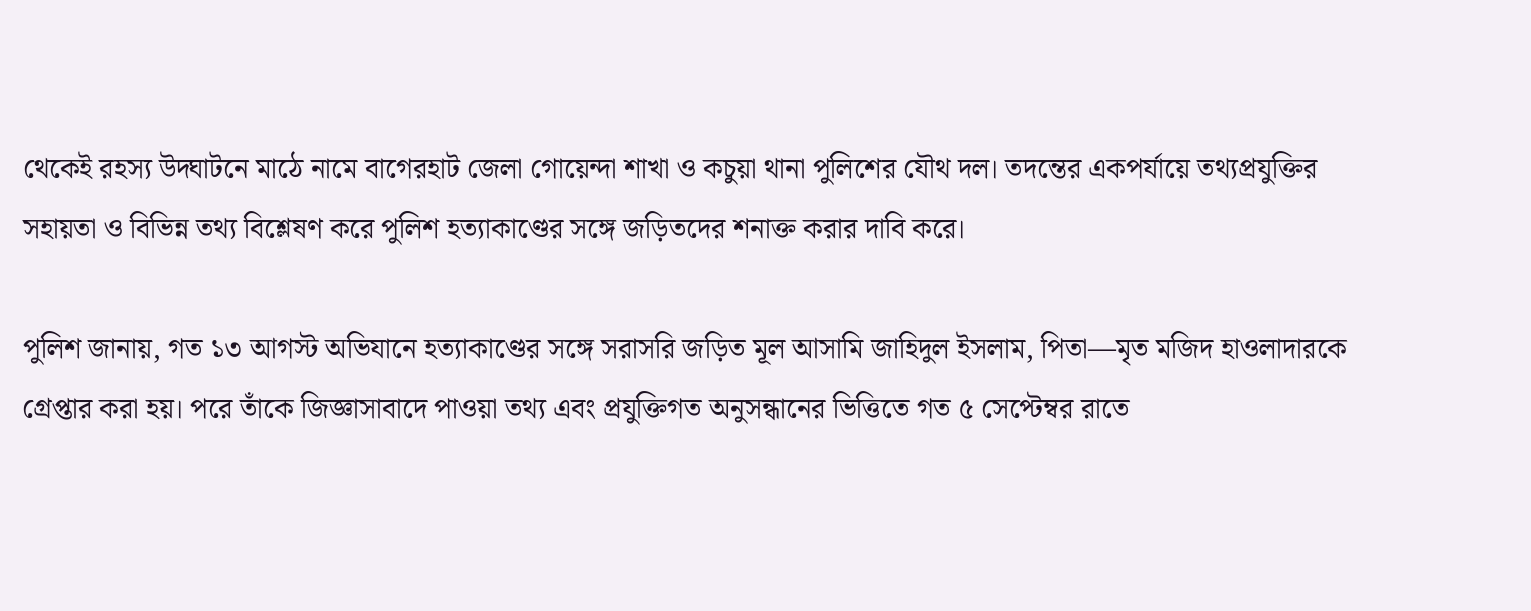থেকেই রহস্য উদ্ঘাটনে মাঠে নামে বাগেরহাট জেলা গোয়েন্দা শাখা ও কচুয়া থানা পুলিশের যৌথ দল। তদন্তের একপর্যায়ে তথ্যপ্রযুক্তির সহায়তা ও বিভিন্ন তথ্য বিশ্লেষণ করে পুলিশ হত্যাকাণ্ডের সঙ্গে জড়িতদের শনাক্ত করার দাবি করে।

পুলিশ জানায়, গত ১৩ আগস্ট অভিযানে হত্যাকাণ্ডের সঙ্গে সরাসরি জড়িত মূল আসামি জাহিদুল ইসলাম, পিতা—মৃত মজিদ হাওলাদারকে গ্রেপ্তার করা হয়। পরে তাঁকে জিজ্ঞাসাবাদে পাওয়া তথ্য এবং প্রযুক্তিগত অনুসন্ধানের ভিত্তিতে গত ৫ সেপ্টেম্বর রাতে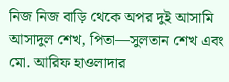নিজ নিজ বাড়ি থেকে অপর দুই আসামি আসাদুল শেখ, পিতা—সুলতান শেখ এবং মো. আরিফ হাওলাদার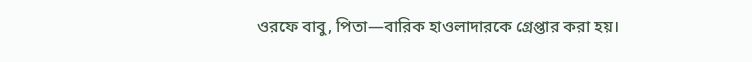ওরফে বাবু, পিতা—বারিক হাওলাদারকে গ্রেপ্তার করা হয়।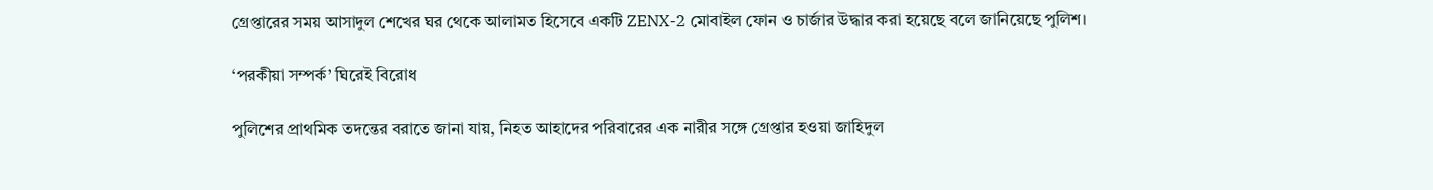গ্রেপ্তারের সময় আসাদুল শেখের ঘর থেকে আলামত হিসেবে একটি ZENX-2 মোবাইল ফোন ও চার্জার উদ্ধার করা হয়েছে বলে জানিয়েছে পুলিশ।

‘পরকীয়া সম্পর্ক’ ঘিরেই বিরোধ

পুলিশের প্রাথমিক তদন্তের বরাতে জানা যায়, নিহত আহাদের পরিবারের এক নারীর সঙ্গে গ্রেপ্তার হওয়া জাহিদুল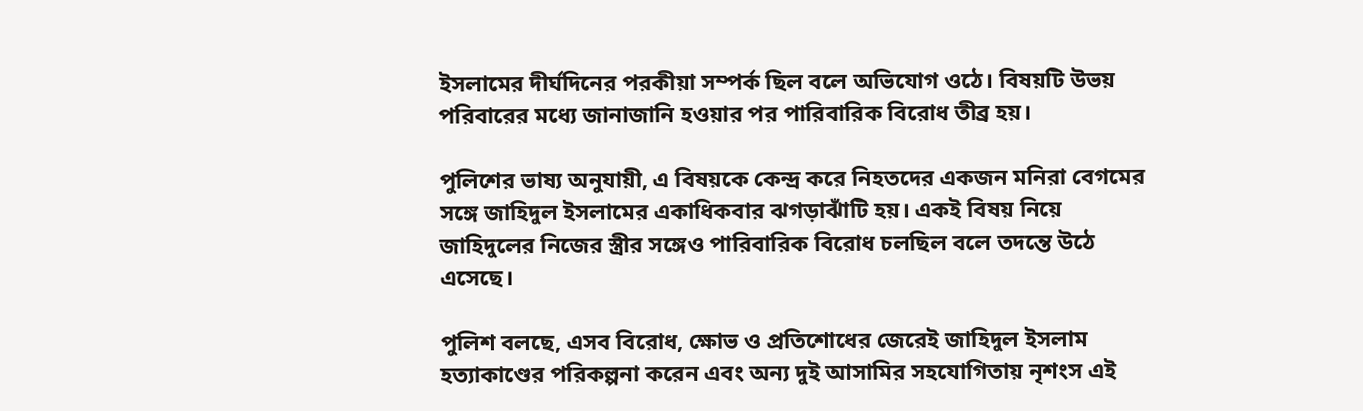ইসলামের দীর্ঘদিনের পরকীয়া সম্পর্ক ছিল বলে অভিযোগ ওঠে। বিষয়টি উভয় পরিবারের মধ্যে জানাজানি হওয়ার পর পারিবারিক বিরোধ তীব্র হয়।

পুলিশের ভাষ্য অনুযায়ী, এ বিষয়কে কেন্দ্র করে নিহতদের একজন মনিরা বেগমের সঙ্গে জাহিদুল ইসলামের একাধিকবার ঝগড়াঝাঁটি হয়। একই বিষয় নিয়ে জাহিদুলের নিজের স্ত্রীর সঙ্গেও পারিবারিক বিরোধ চলছিল বলে তদন্তে উঠে এসেছে।

পুলিশ বলছে, এসব বিরোধ, ক্ষোভ ও প্রতিশোধের জেরেই জাহিদুল ইসলাম হত্যাকাণ্ডের পরিকল্পনা করেন এবং অন্য দুই আসামির সহযোগিতায় নৃশংস এই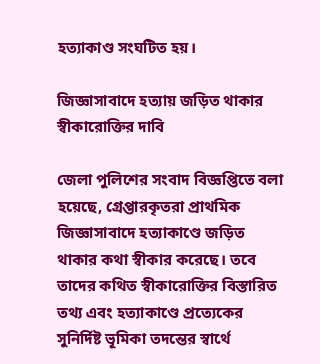হত্যাকাণ্ড সংঘটিত হয়।

জিজ্ঞাসাবাদে হত্যায় জড়িত থাকার স্বীকারোক্তির দাবি

জেলা পুলিশের সংবাদ বিজ্ঞপ্তিতে বলা হয়েছে, গ্রেপ্তারকৃতরা প্রাথমিক জিজ্ঞাসাবাদে হত্যাকাণ্ডে জড়িত থাকার কথা স্বীকার করেছে। তবে তাদের কথিত স্বীকারোক্তির বিস্তারিত তথ্য এবং হত্যাকাণ্ডে প্রত্যেকের সুনির্দিষ্ট ভূমিকা তদন্তের স্বার্থে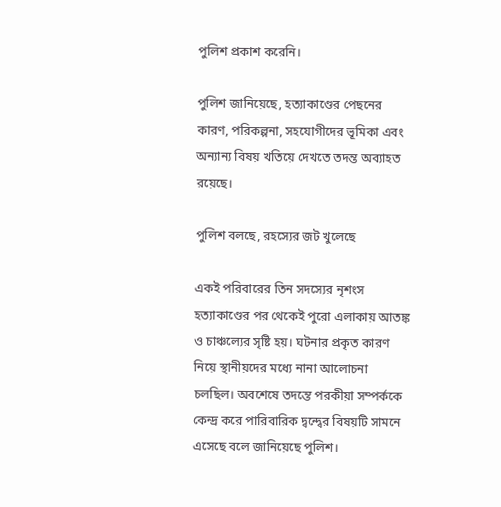পুলিশ প্রকাশ করেনি।

পুলিশ জানিয়েছে, হত্যাকাণ্ডের পেছনের কারণ, পরিকল্পনা, সহযোগীদের ভূমিকা এবং অন্যান্য বিষয় খতিয়ে দেখতে তদন্ত অব্যাহত রয়েছে।

পুলিশ বলছে, রহস্যের জট খুলেছে

একই পরিবারের তিন সদস্যের নৃশংস হত্যাকাণ্ডের পর থেকেই পুরো এলাকায় আতঙ্ক ও চাঞ্চল্যের সৃষ্টি হয়। ঘটনার প্রকৃত কারণ নিয়ে স্থানীয়দের মধ্যে নানা আলোচনা চলছিল। অবশেষে তদন্তে পরকীয়া সম্পর্ককে কেন্দ্র করে পারিবারিক দ্বন্দ্বের বিষয়টি সামনে এসেছে বলে জানিয়েছে পুলিশ।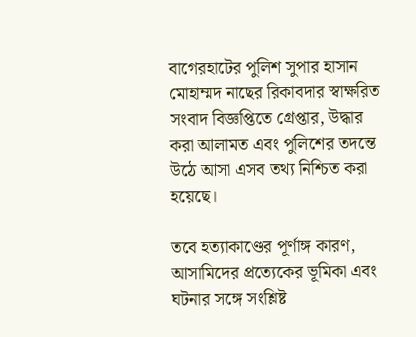বাগেরহাটের পুলিশ সুপার হাসান মোহাম্মদ নাছের রিকাবদার স্বাক্ষরিত সংবাদ বিজ্ঞপ্তিতে গ্রেপ্তার, উদ্ধার করা আলামত এবং পুলিশের তদন্তে উঠে আসা এসব তথ্য নিশ্চিত করা হয়েছে।

তবে হত্যাকাণ্ডের পূর্ণাঙ্গ কারণ, আসামিদের প্রত্যেকের ভূমিকা এবং ঘটনার সঙ্গে সংশ্লিষ্ট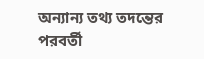অন্যান্য তথ্য তদন্তের পরবর্তী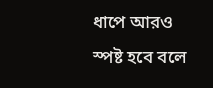ধাপে আরও স্পষ্ট হবে বলে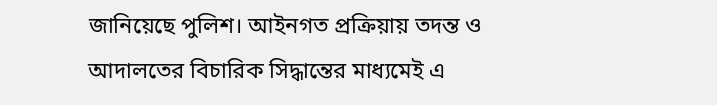জানিয়েছে পুলিশ। আইনগত প্রক্রিয়ায় তদন্ত ও আদালতের বিচারিক সিদ্ধান্তের মাধ্যমেই এ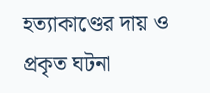হত্যাকাণ্ডের দায় ও প্রকৃত ঘটনা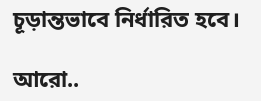চূড়ান্তভাবে নির্ধারিত হবে।

আরো..